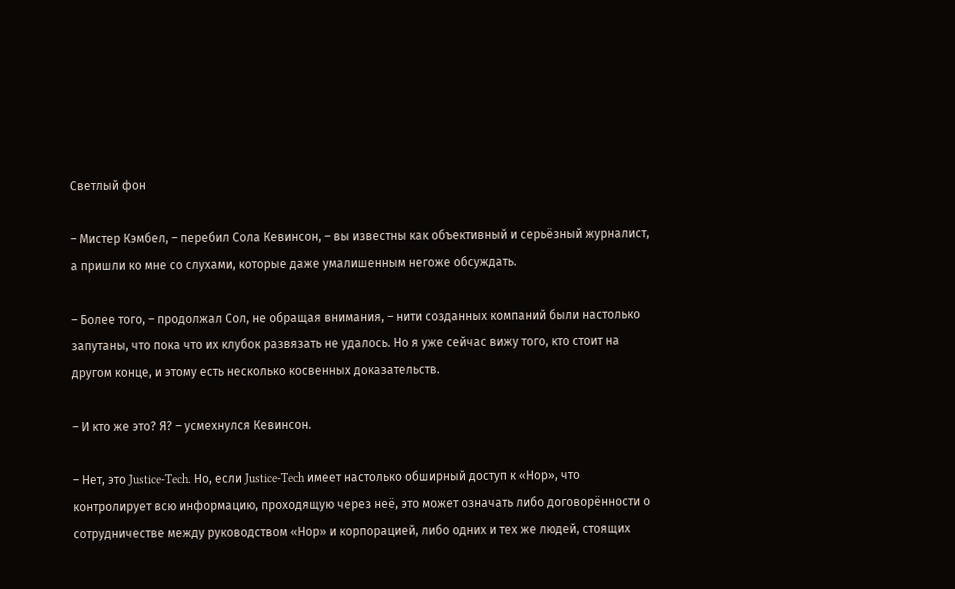Светлый фон

– Мистер Кэмбел, – перебил Сола Кевинсон, – вы известны как объективный и серьёзный журналист, а пришли ко мне со слухами, которые даже умалишенным негоже обсуждать.

– Более того, – продолжал Сол, не обращая внимания, – нити созданных компаний были настолько запутаны, что пока что их клубок развязать не удалось. Но я уже сейчас вижу того, кто стоит на другом конце, и этому есть несколько косвенных доказательств.

– И кто же это? Я? – усмехнулся Кевинсон.

– Нет, это Justice-Tech. Но, если Justice-Tech имеет настолько обширный доступ к «Нор», что контролирует всю информацию, проходящую через неё, это может означать либо договорённости о сотрудничестве между руководством «Нор» и корпорацией, либо одних и тех же людей, стоящих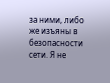за ними, либо же изъяны в безопасности сети. Я не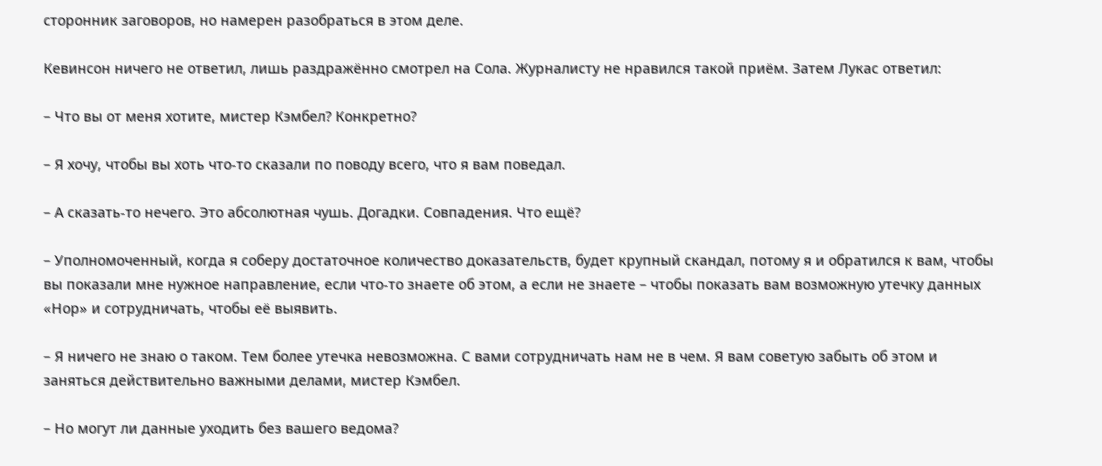сторонник заговоров, но намерен разобраться в этом деле.

Кевинсон ничего не ответил, лишь раздражённо смотрел на Сола. Журналисту не нравился такой приём. Затем Лукас ответил:

– Что вы от меня хотите, мистер Кэмбел? Конкретно?

– Я хочу, чтобы вы хоть что-то сказали по поводу всего, что я вам поведал.

– А сказать-то нечего. Это абсолютная чушь. Догадки. Совпадения. Что ещё?

– Уполномоченный, когда я соберу достаточное количество доказательств, будет крупный скандал, потому я и обратился к вам, чтобы вы показали мне нужное направление, если что-то знаете об этом, а если не знаете – чтобы показать вам возможную утечку данных «Нор» и сотрудничать, чтобы её выявить.

– Я ничего не знаю о таком. Тем более утечка невозможна. С вами сотрудничать нам не в чем. Я вам советую забыть об этом и заняться действительно важными делами, мистер Кэмбел.

– Но могут ли данные уходить без вашего ведома?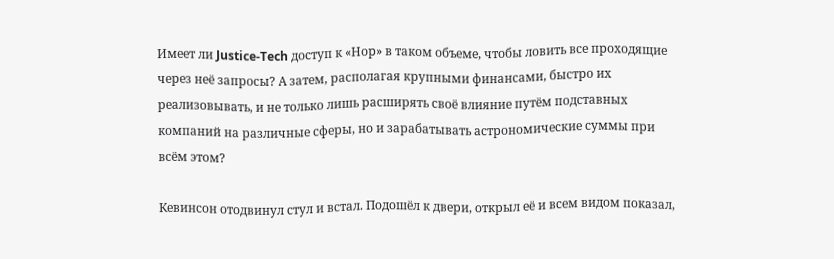Имеет ли Justice-Tech доступ к «Нор» в таком объеме, чтобы ловить все проходящие через неё запросы? А затем, располагая крупными финансами, быстро их реализовывать, и не только лишь расширять своё влияние путём подставных компаний на различные сферы, но и зарабатывать астрономические суммы при всём этом?

Кевинсон отодвинул стул и встал. Подошёл к двери, открыл её и всем видом показал,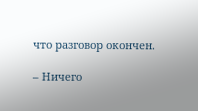что разговор окончен.

– Ничего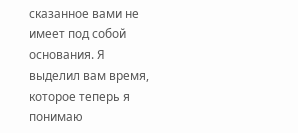сказанное вами не имеет под собой основания. Я выделил вам время, которое теперь я понимаю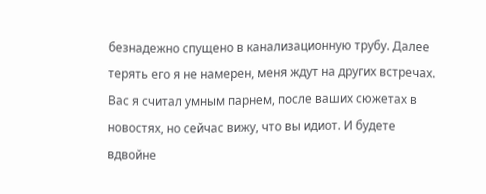безнадежно спущено в канализационную трубу. Далее терять его я не намерен, меня ждут на других встречах. Вас я считал умным парнем, после ваших сюжетах в новостях, но сейчас вижу, что вы идиот. И будете вдвойне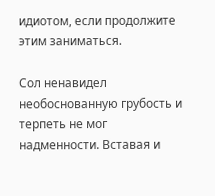идиотом, если продолжите этим заниматься.

Сол ненавидел необоснованную грубость и терпеть не мог надменности. Вставая и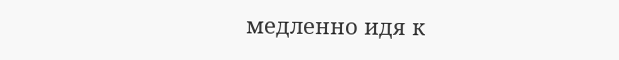медленно идя к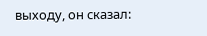выходу, он сказал: